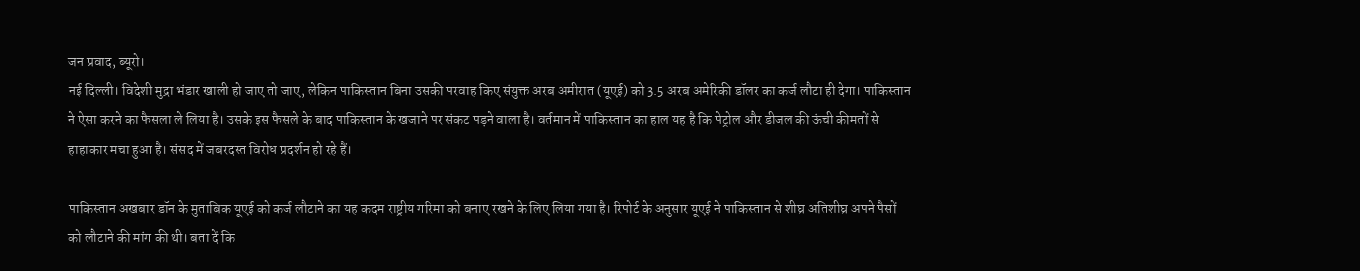जन प्रवाद, ब्यूरो।
नई दिल्ली। विदेशी मुद्रा भंडार खाली हो जाए तो जाए, लेकिन पाकिस्तान बिना उसकी परवाह किए संयुक्त अरब अमीरात (यूएई) को 3.5 अरब अमेरिकी डॉलर का कर्ज लौटा ही देगा। पाकिस्तान ने ऐसा करने का फैसला ले लिया है। उसके इस फैसले के बाद पाकिस्तान के खजाने पर संकट पड़ने वाला है। वर्तमान में पाकिस्तान का हाल यह है कि पेट्रोल और डीजल की ऊंची कीमतों से हाहाकार मचा हुआ है। संसद में जबरदस्त विरोध प्रदर्शन हो रहे हैं।

पाकिस्तान अखबार डॉन के मुताबिक यूएई को कर्ज लौटाने का यह कदम राष्ट्रीय गरिमा को बनाए रखने के लिए लिया गया है। रिपोर्ट के अनुसार यूएई ने पाकिस्तान से शीघ्र अतिशीघ्र अपने पैसों को लौटाने की मांग की थी। बता दें कि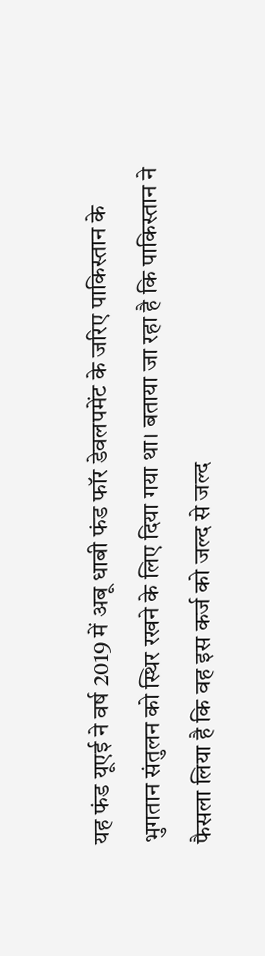यह फंड यूएई ने वर्ष 2019 में अबू धाबी फंड फॉर डेवलपमेंट के जरिए पाकिस्तान के भुगतान संतुलन को स्थिर रखने के लिए दिया गया था। बताया जा रहा है कि पाकिस्तान ने फैसला लिया है कि वह इस कर्ज को जल्द से जल्द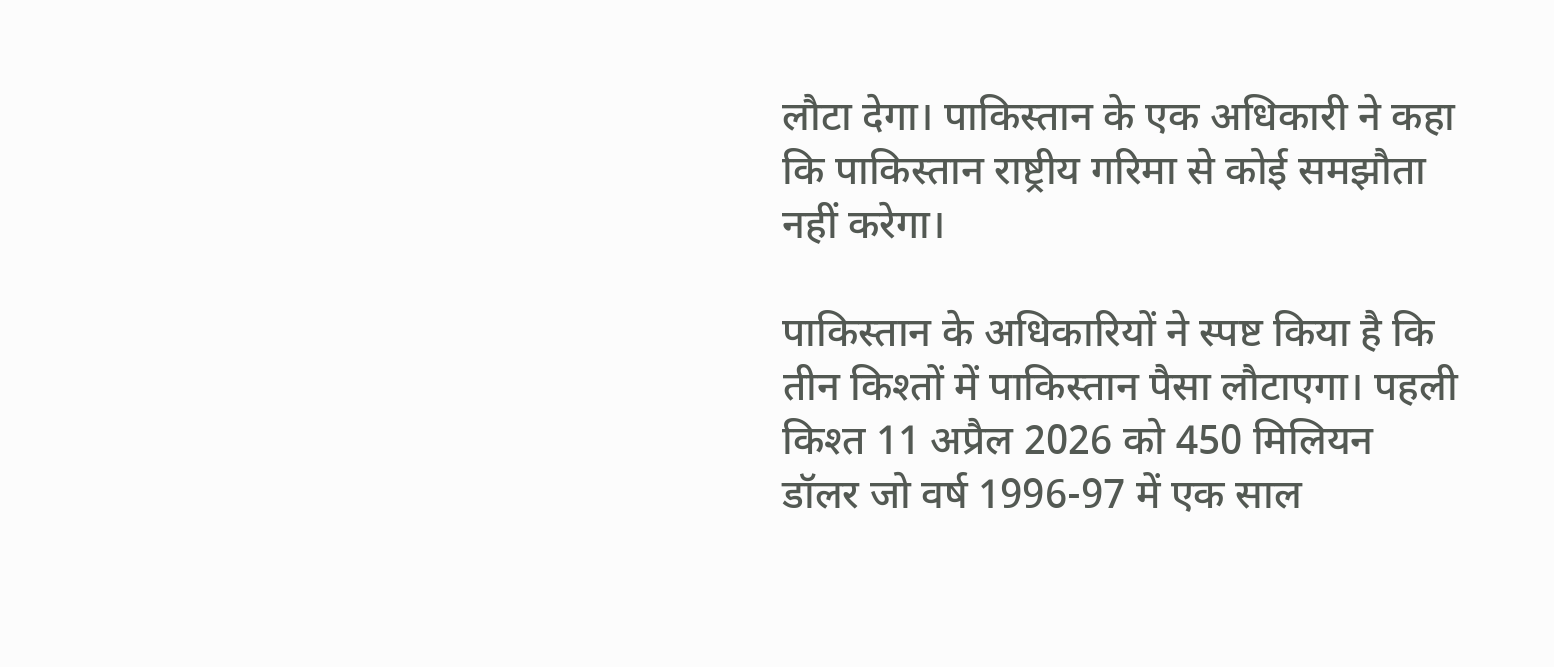लौटा देगा। पाकिस्तान के एक अधिकारी ने कहा कि पाकिस्तान राष्ट्रीय गरिमा से कोई समझौता नहीं करेगा।

पाकिस्तान के अधिकारियों ने स्पष्ट किया है कि तीन किश्तों में पाकिस्तान पैसा लौटाएगा। पहली किश्त 11 अप्रैल 2026 को 450 मिलियन डॉलर जो वर्ष 1996-97 में एक साल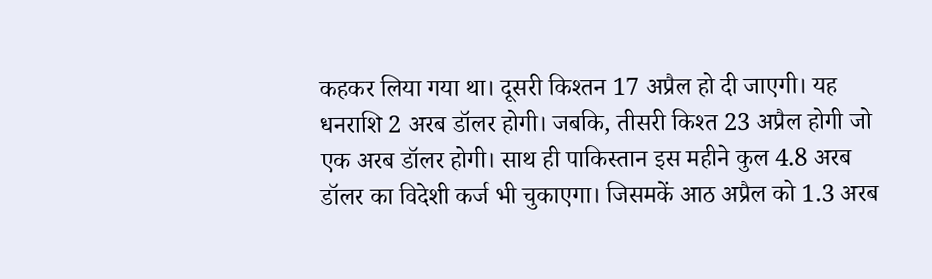कहकर लिया गया था। दूसरी किश्तन 17 अप्रैल हो दी जाएगी। यह धनराशि 2 अरब डॉलर होगी। जबकि, तीसरी किश्त 23 अप्रैल होगी जो एक अरब डॉलर होगी। साथ ही पाकिस्तान इस महीने कुल 4.8 अरब डॉलर का विदेशी कर्ज भी चुकाएगा। जिसमकें आठ अप्रैल को 1.3 अरब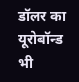डॉलर का यूरोबॉन्ड भी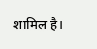शामिल है।